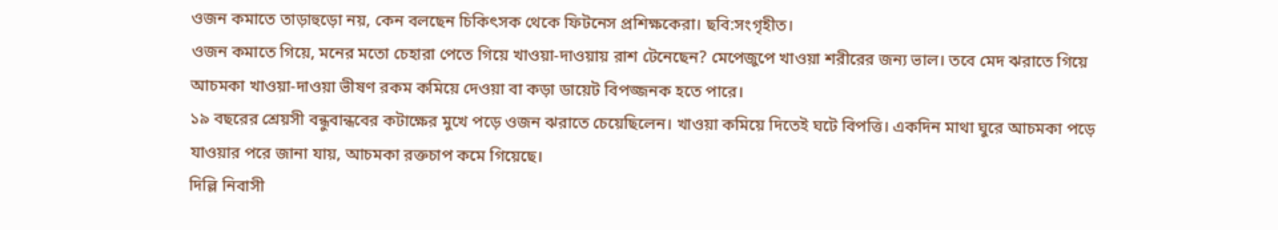ওজন কমাতে তাড়াহুড়ো নয়, কেন বলছেন চিকিৎসক থেকে ফিটনেস প্রশিক্ষকেরা। ছবি:সংগৃহীত।
ওজন কমাতে গিয়ে, মনের মতো চেহারা পেতে গিয়ে খাওয়া-দাওয়ায় রাশ টেনেছেন? মেপেজুপে খাওয়া শরীরের জন্য ভাল। তবে মেদ ঝরাতে গিয়ে আচমকা খাওয়া-দাওয়া ভীষণ রকম কমিয়ে দেওয়া বা কড়া ডায়েট বিপজ্জনক হতে পারে।
১৯ বছরের শ্রেয়সী বন্ধুবান্ধবের কটাক্ষের মুখে পড়ে ওজন ঝরাতে চেয়েছিলেন। খাওয়া কমিয়ে দিতেই ঘটে বিপত্তি। একদিন মাথা ঘুরে আচমকা পড়ে যাওয়ার পরে জানা যায়, আচমকা রক্তচাপ কমে গিয়েছে।
দিল্লি নিবাসী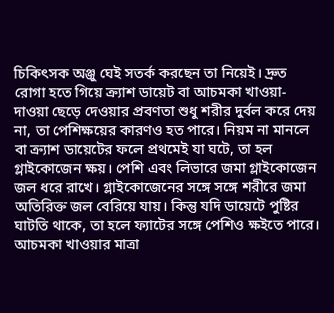চিকিৎসক অঞ্জু ঘেই সতর্ক করছেন তা নিয়েই। দ্রুত রোগা হতে গিয়ে ক্র্যাশ ডায়েট বা আচমকা খাওয়া-দাওয়া ছেড়ে দেওয়ার প্রবণতা শুধু শরীর দুর্বল করে দেয় না, তা পেশিক্ষয়ের কারণও হত পারে। নিয়ম না মানলে বা ক্র্যাশ ডায়েটের ফলে প্রথমেই যা ঘটে, তা হল গ্লাইকোজেন ক্ষয়। পেশি এবং লিভারে জমা গ্লাইকোজেন জল ধরে রাখে। গ্লাইকোজেনের সঙ্গে সঙ্গে শরীরে জমা অতিরিক্ত জল বেরিয়ে যায়। কিন্তু যদি ডায়েটে পুষ্টির ঘাটতি থাকে, তা হলে ফ্যাটের সঙ্গে পেশিও ক্ষইতে পারে।
আচমকা খাওয়ার মাত্রা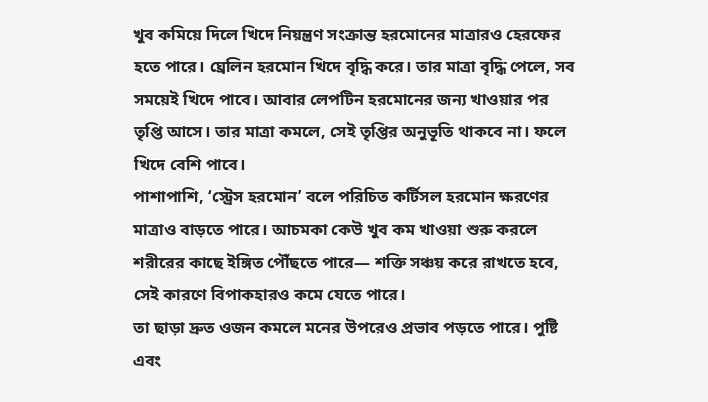খুব কমিয়ে দিলে খিদে নিয়ন্ত্রণ সংক্রান্ত হরমোনের মাত্রারও হেরফের হতে পারে। ঘ্রেলিন হরমোন খিদে বৃদ্ধি করে। তার মাত্রা বৃদ্ধি পেলে, সব সময়েই খিদে পাবে। আবার লেপটিন হরমোনের জন্য খাওয়ার পর তৃপ্তি আসে। তার মাত্রা কমলে, সেই তৃপ্তির অনুভূতি থাকবে না। ফলে খিদে বেশি পাবে।
পাশাপাশি, ‘স্ট্রেস হরমোন’ বলে পরিচিত কর্টিসল হরমোন ক্ষরণের মাত্রাও বাড়তে পারে। আচমকা কেউ খুব কম খাওয়া শুরু করলে শরীরের কাছে ইঙ্গিত পৌঁছতে পারে— শক্তি সঞ্চয় করে রাখতে হবে, সেই কারণে বিপাকহারও কমে যেতে পারে।
তা ছাড়া দ্রুত ওজন কমলে মনের উপরেও প্রভাব পড়তে পারে। পুষ্টি এবং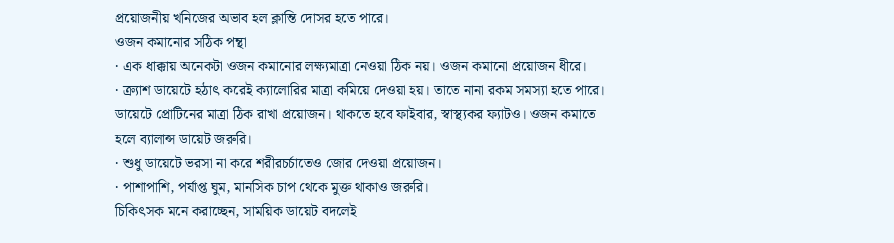প্রয়োজনীয় খনিজের অভাব হল ক্লান্তি দোসর হতে পারে।
ওজন কমানোর সঠিক পন্থা
· এক ধাক্কায় অনেকটা ওজন কমানোর লক্ষ্যমাত্রা নেওয়া ঠিক নয়। ওজন কমানো প্রয়োজন ধীরে।
· ক্র্যাশ ডায়েটে হঠাৎ করেই ক্যালোরির মাত্রা কমিয়ে দেওয়া হয়। তাতে নানা রকম সমস্যা হতে পারে। ডায়েটে প্রোটিনের মাত্রা ঠিক রাখা প্রয়োজন। থাকতে হবে ফাইবার, স্বাস্থ্যকর ফ্যাটও। ওজন কমাতে হলে ব্যালান্স ডায়েট জরুরি।
· শুধু ডায়েটে ভরসা না করে শরীরচর্চাতেও জোর দেওয়া প্রয়োজন।
· পাশাপাশি, পর্যাপ্ত ঘুম, মানসিক চাপ থেকে মুক্ত থাকাও জরুরি।
চিকিৎসক মনে করাচ্ছেন, সাময়িক ডায়েট বদলেই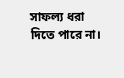সাফল্য ধরা দিতে পারে না।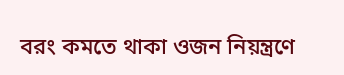বরং কমতে থাকা ওজন নিয়ন্ত্রণে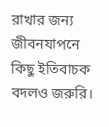রাখার জন্য জীবনযাপনে কিছু ইতিবাচক বদলও জরুরি।